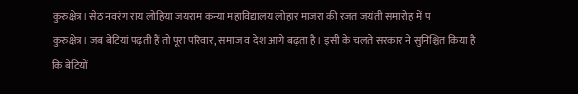कुरुक्षेत्र। सेठ नवरंग राय लोहिया जयराम कन्या महाविद्यालय लोहार माजरा की रजत जयंती समारोह में प
कुरुक्षेत्र। जब बेटियां पढ़ती हैं तो पूरा परिवार, समाज व देश आगे बढ़ता है। इसी के चलते सरकार ने सुनिश्चित किया है कि बेटियों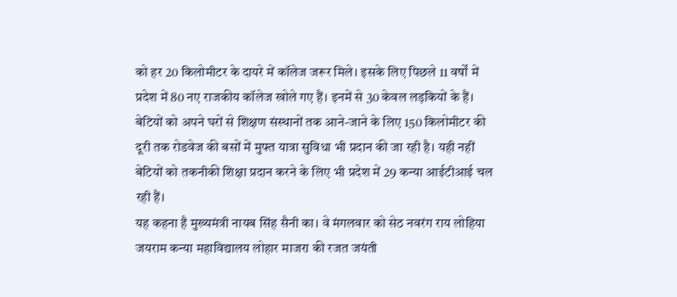को हर 20 किलोमीटर के दायरे में कॉलेज जरूर मिले। इसके लिए पिछले 11 वर्षों में प्रदेश में 80 नए राजकीय कॉलेज खोले गए हैं। इनमें से 30 केवल लड़कियों के हैं। बेटियों को अपने घरों से शिक्षण संस्थानों तक आने-जाने के लिए 150 किलोमीटर की दूरी तक रोडवेज की बसों में मुफ्त यात्रा सुविधा भी प्रदान की जा रही है। यही नहीं बेटियों को तकनीकी शिक्षा प्रदान करने के लिए भी प्रदेश में 29 कन्या आईटीआई चल रही हैं।
यह कहना है मुख्यमंत्री नायब सिंह सैनी का। वे मंगलवार को सेठ नवरंग राय लोहिया जयराम कन्या महाविद्यालय लोहार माजरा की रजत जयंती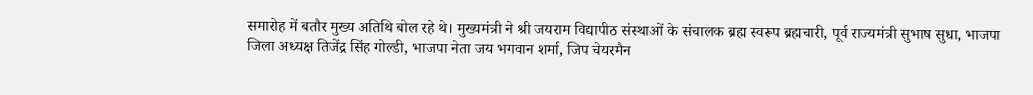समारोह में बतौर मुख्य अतिथि बोल रहे थे। मुख्यमंत्री ने श्री जयराम विद्यापीठ संस्थाओं के संचालक ब्रह्म स्वरूप ब्रह्मचारी, पूर्व राज्यमंत्री सुभाष सुधा, भाजपा जिला अध्यक्ष तिजेंद्र सिंह गोल्डी, भाजपा नेता जय भगवान शर्मा, जिप चेयरमैन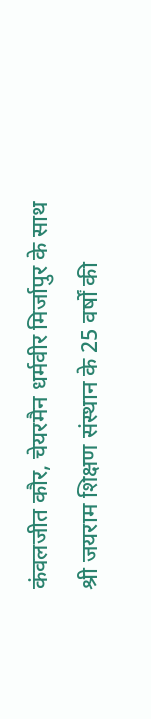कंवलजीत कौर, चेयरमैन धर्मवीर मिर्जापुर के साथ श्री जयराम शिक्षण संस्थान के 25 वर्षों की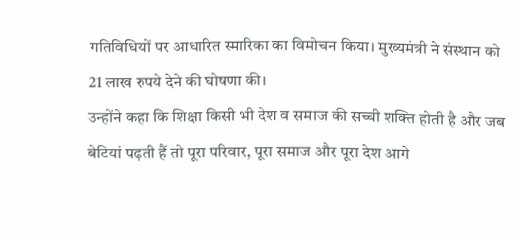गतिविधियों पर आधारित स्मारिका का विमोचन किया। मुख्यमंत्री ने संस्थान को 21 लाख रुपये देने की घोषणा की।
उन्होंने कहा कि शिक्षा किसी भी देश व समाज की सच्ची शक्ति होती है और जब बेटियां पढ़ती हैं तो पूरा परिवार, पूरा समाज और पूरा देश आगे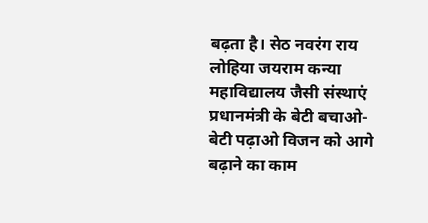बढ़ता है। सेठ नवरंग राय लोहिया जयराम कन्या महाविद्यालय जैसी संस्थाएं प्रधानमंत्री के बेटी बचाओ-बेटी पढ़ाओ विजन को आगे बढ़ाने का काम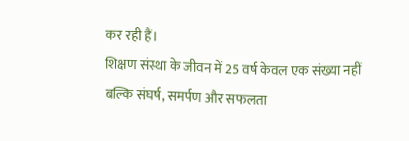कर रही हैं।
शिक्षण संस्था के जीवन में 25 वर्ष केवल एक संख्या नहीं बल्कि संघर्ष, समर्पण और सफलता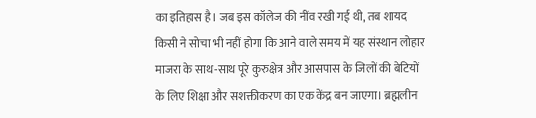का इतिहास है। जब इस कॉलेज की नींव रखी गई थी, तब शायद किसी ने सोचा भी नहीं होगा कि आने वाले समय में यह संस्थान लोहार माजरा के साथ-साथ पूरे कुरुक्षेत्र और आसपास के जिलों की बेटियों के लिए शिक्षा और सशक्तीकरण का एक केंद्र बन जाएगा। ब्रह्मलीन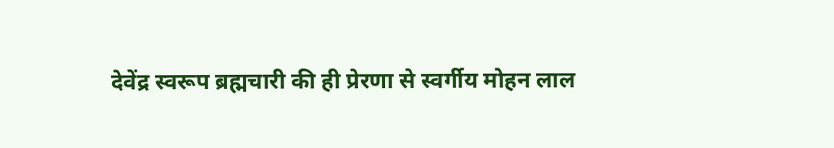देवेंद्र स्वरूप ब्रह्मचारी की ही प्रेरणा से स्वर्गीय मोहन लाल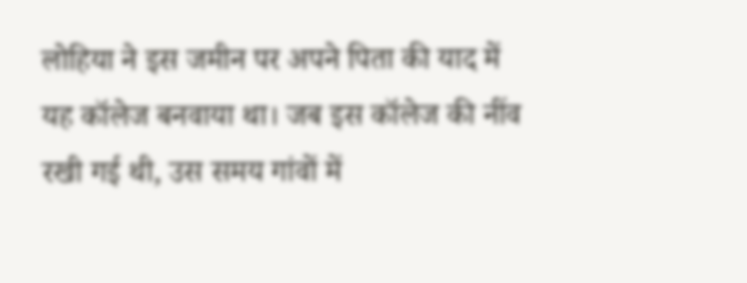लोहिया ने इस जमीन पर अपने पिता की याद में यह कॉलेज बनवाया था। जब इस कॉलेज की नींव रखी गई थी, उस समय गांवों में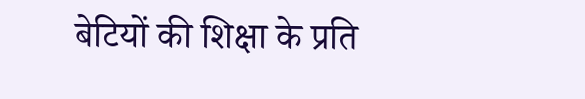बेटियों की शिक्षा के प्रति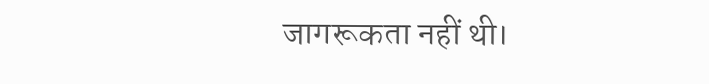जागरूकता नहीं थी।